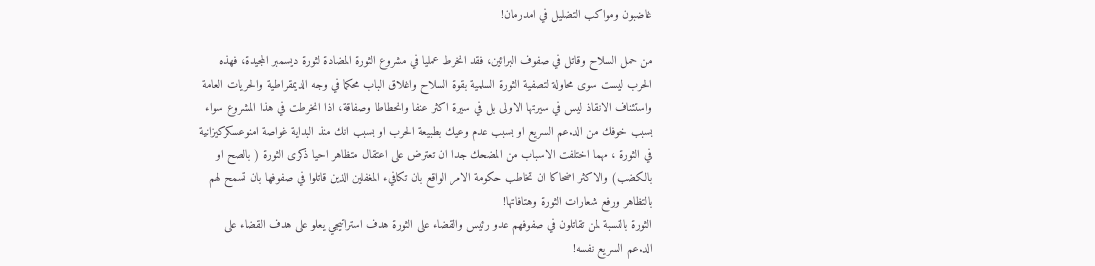غاضبون ومواكب التضليل في امدرمان!

من حمل السلاح وقاتل في صفوف البرائين، فقد انخرط عمليا في مشروع الثورة المضادة لثورة ديسمبر المجيدة، فهذه الحرب ليست سوى محاولة لتصفية الثورة السلمية بقوة السلاح واغلاق الباب محكما في وجه الديمقراطية والحريات العامة واستئناف الانقاذ ليس في سيرتها الاولى بل في سيرة اكثر عنفا وانحطاطا وصفاقة، اذا انخرطت في هذا المشروع سواء بسبب خوفك من الد.عم السريع او بسبب عدم وعيك بطبيعة الحرب او بسبب انك منذ البداية غواصة امنوعسكركيزانية في الثورة ، مهما اختلفت الاسباب من المضحك جدا ان تعترض على اعتقال متظاهر احيا ذكرى الثورة ( بالصح او بالكضب) والاكثر اضحاكا ان تخاطب حكومة الامر الواقع بان تكافيء المغفلين الذين قاتلوا في صفوفها بان تسمح لهم بالتظاهر ورفع شعارات الثورة وهتافاتها!
الثورة بالنسبة لمن تقاتلون في صفوفهم عدو رئيس والقضاء على الثورة هدف استراتيجي يعلو على هدف القضاء على الد.عم السريع نفسه!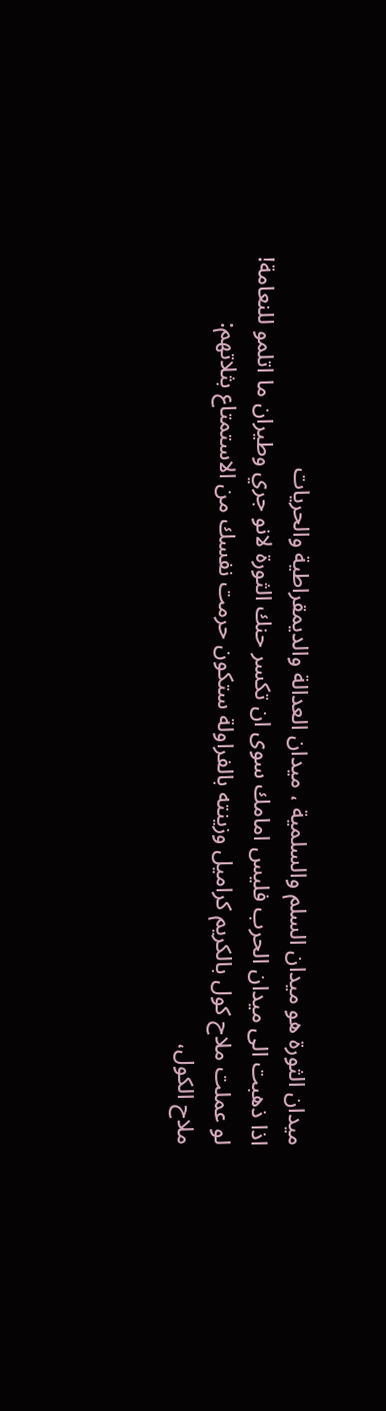ميدان الثورة هو ميدان السلم والسلمية ، ميدان العدالة والديمقراطية والحريات
اذا ذهبت الى ميدان الحرب فليس امامك سوى ان تكسر حنك الثورة لانو جري وطيران ما اتلمو للنعامة!
لو عملت ملاح كول بالكريم كراميل وزينته بالفراولة ستكون حرمت نفسك من الاستمتاع بثلاتهم:
ملاح الكول،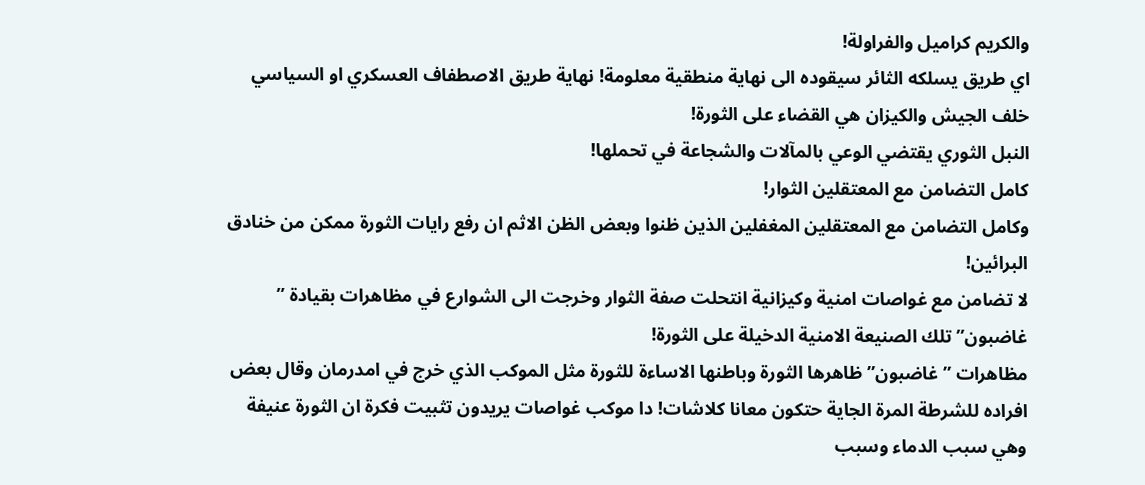والكريم كراميل والفراولة!
اي طريق يسلكه الثائر سيقوده الى نهاية منطقية معلومة! نهاية طريق الاصطفاف العسكري او السياسي خلف الجيش والكيزان هي القضاء على الثورة!
النبل الثوري يقتضي الوعي بالمآلات والشجاعة في تحملها!
كامل التضامن مع المعتقلين الثوار!
وكامل التضامن مع المعتقلين المغفلين الذين ظنوا وبعض الظن الاثم ان رفع رايات الثورة ممكن من خنادق البرائين!
لا تضامن مع غواصات امنية وكيزانية انتحلت صفة الثوار وخرجت الى الشوارع في مظاهرات بقيادة ” غاضبون” تلك الصنيعة الامنية الدخيلة على الثورة!
مظاهرات ” غاضبون” ظاهرها الثورة وباطنها الاساءة للثورة مثل الموكب الذي خرج في امدرمان وقال بعض افراده للشرطة المرة الجاية حتكون معانا كلاشات! دا موكب غواصات يريدون تثبيت فكرة ان الثورة عنيفة وهي سبب الدماء وسبب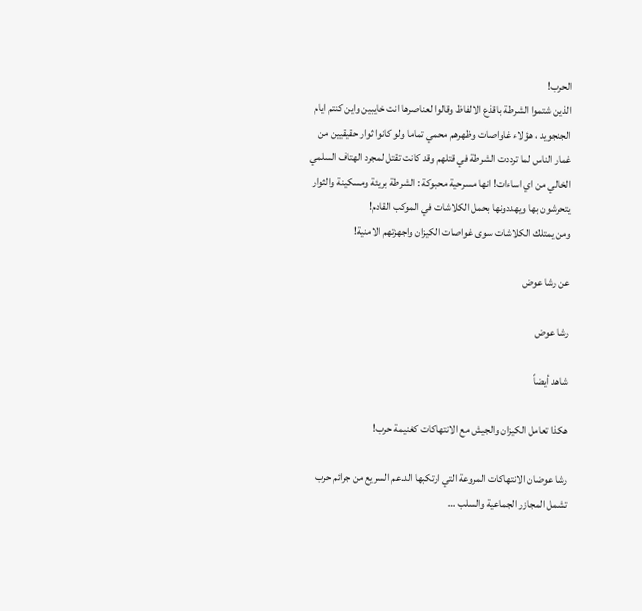الحرب!
الذين شتموا الشرطة باقذع الالفاظ وقالوا لعناصرها انت خايبين واين كنتم ايام الجنجويد ، هؤلاء غاواصات وظهرهم محمي تماما ولو كانوا ثوار حقيقيين من غمار الناس لما ترددت الشرطة في قتلهم وقد كانت تقتل لمجرد الهتاف السلمي الخالي من اي اساءات! انها مسرحية محبوكة : الشرطة بريئة ومسكينة والثوار يتحرشون بها ويهددونها بحمل الكلاشات في الموكب القادم!
ومن يمتلك الكلاشات سوى غواصات الكيزان واجهزتهم الامنية!

عن رشا عوض

رشا عوض

شاهد أيضاً

هكذا تعامل الكيزان والجيش مع الانتهاكات كغنيمة حرب!

رشا عوضان الانتهاكات المروعة التي ارتكبها الد.عم السريع من جرائم حرب تشمل المجازر الجماعية والسلب …